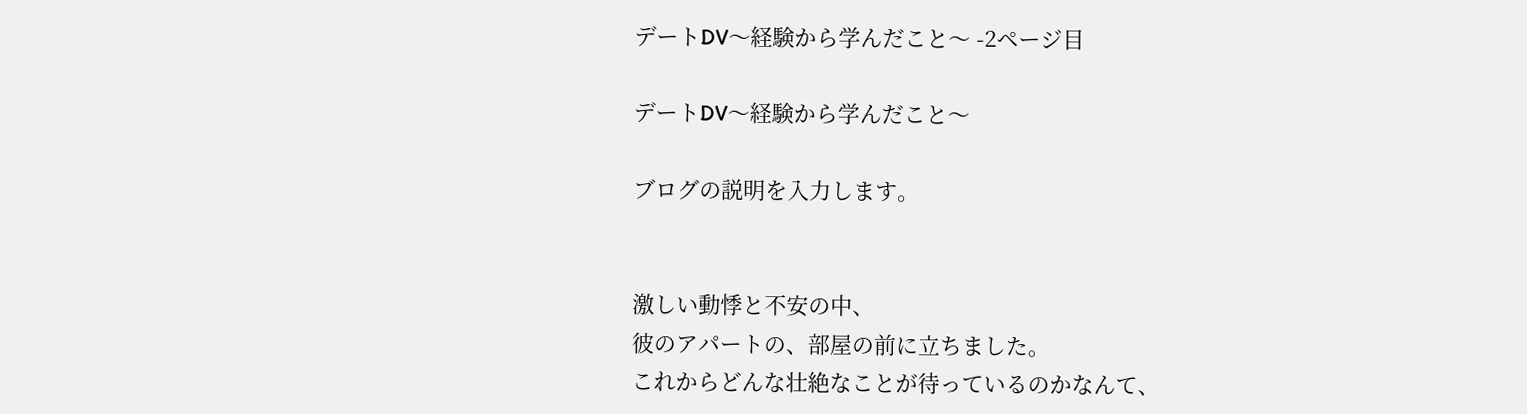デートDV〜経験から学んだこと〜 -2ページ目

デートDV〜経験から学んだこと〜

ブログの説明を入力します。


激しい動悸と不安の中、
彼のアパートの、部屋の前に立ちました。
これからどんな壮絶なことが待っているのかなんて、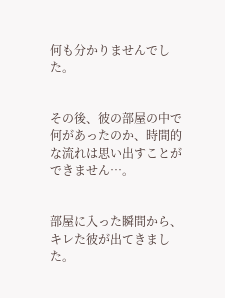何も分かりませんでした。


その後、彼の部屋の中で何があったのか、時間的な流れは思い出すことができません…。


部屋に入った瞬間から、キレた彼が出てきました。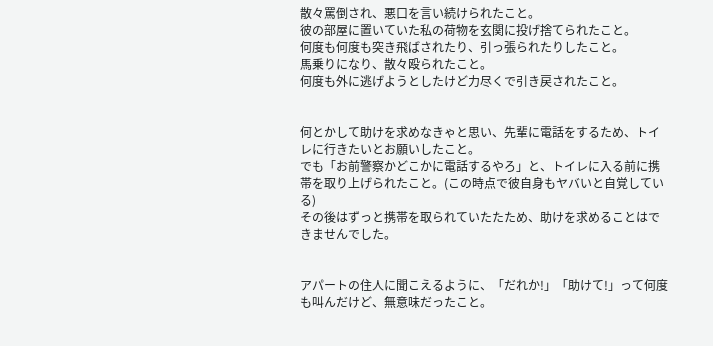散々罵倒され、悪口を言い続けられたこと。
彼の部屋に置いていた私の荷物を玄関に投げ捨てられたこと。
何度も何度も突き飛ばされたり、引っ張られたりしたこと。
馬乗りになり、散々殴られたこと。
何度も外に逃げようとしたけど力尽くで引き戻されたこと。


何とかして助けを求めなきゃと思い、先輩に電話をするため、トイレに行きたいとお願いしたこと。
でも「お前警察かどこかに電話するやろ」と、トイレに入る前に携帯を取り上げられたこと。(この時点で彼自身もヤバいと自覚している)
その後はずっと携帯を取られていたたため、助けを求めることはできませんでした。


アパートの住人に聞こえるように、「だれか!」「助けて!」って何度も叫んだけど、無意味だったこと。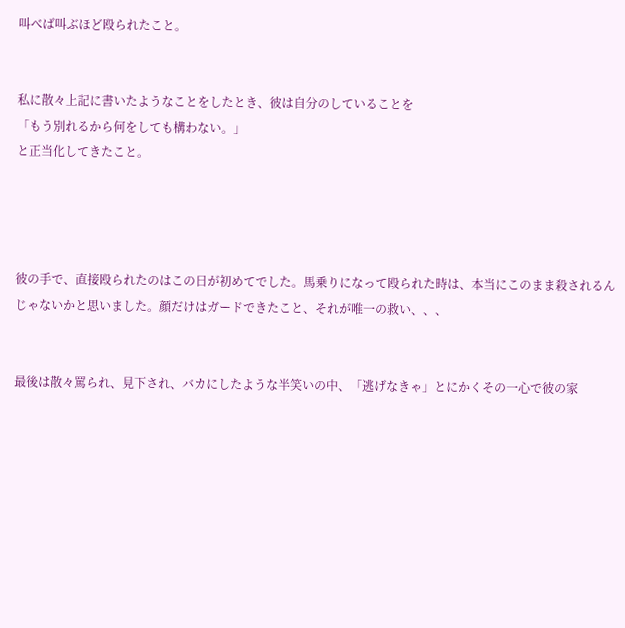叫べば叫ぶほど殴られたこと。


私に散々上記に書いたようなことをしたとき、彼は自分のしていることを
「もう別れるから何をしても構わない。」
と正当化してきたこと。




彼の手で、直接殴られたのはこの日が初めてでした。馬乗りになって殴られた時は、本当にこのまま殺されるんじゃないかと思いました。顔だけはガードできたこと、それが唯一の救い、、、


最後は散々罵られ、見下され、バカにしたような半笑いの中、「逃げなきゃ」とにかくその一心で彼の家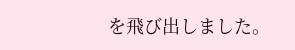を飛び出しました。